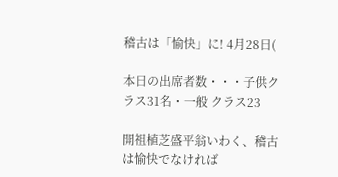稽古は「愉快」に! 4月28日(

本日の出席者数・・・子供クラス31名・一般 クラス23

開祖植芝盛平翁いわく、稽古は愉快でなければ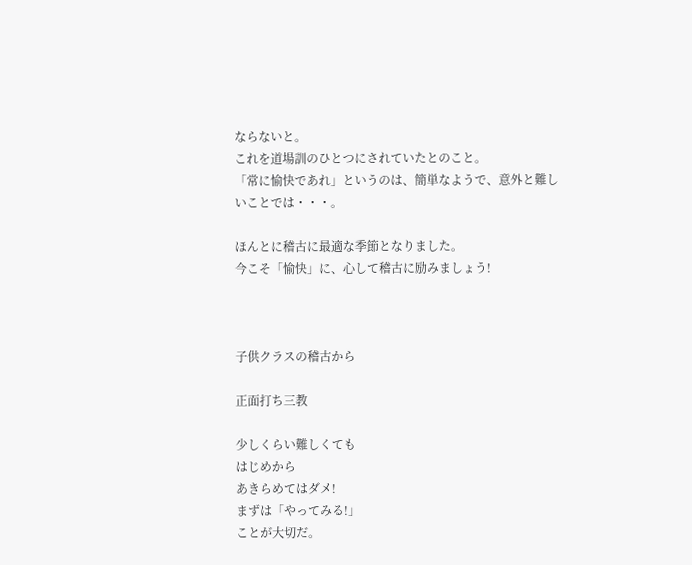ならないと。
これを道場訓のひとつにされていたとのこと。
「常に愉快であれ」というのは、簡単なようで、意外と難しいことでは・・・。

ほんとに稽古に最適な季節となりました。
今こそ「愉快」に、心して稽古に励みましょう!



子供クラスの稽古から

正面打ち三教

少しくらい難しくても
はじめから
あきらめてはダメ!
まずは「やってみる!」
ことが大切だ。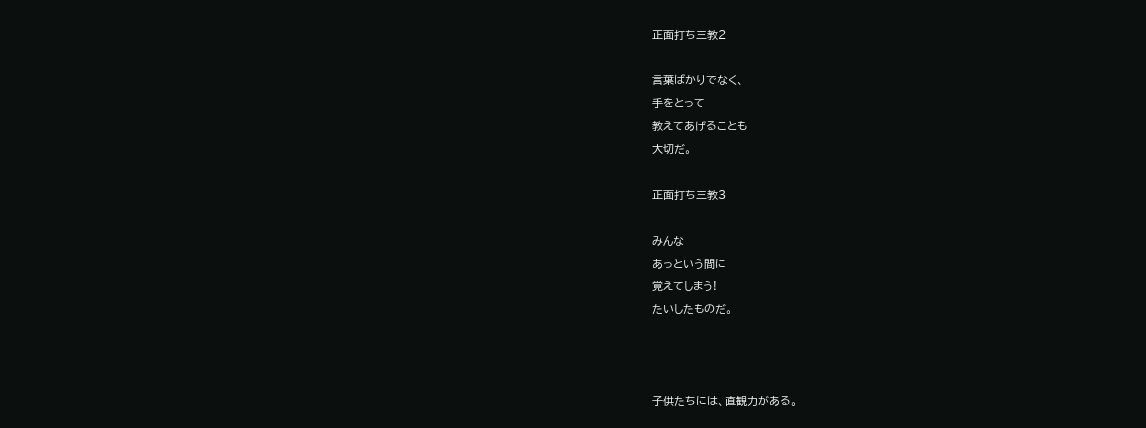正面打ち三教2

言葉ばかりでなく、
手をとって
教えてあげることも
大切だ。

正面打ち三教3

みんな
あっという間に
覚えてしまう!
たいしたものだ。



子供たちには、直観力がある。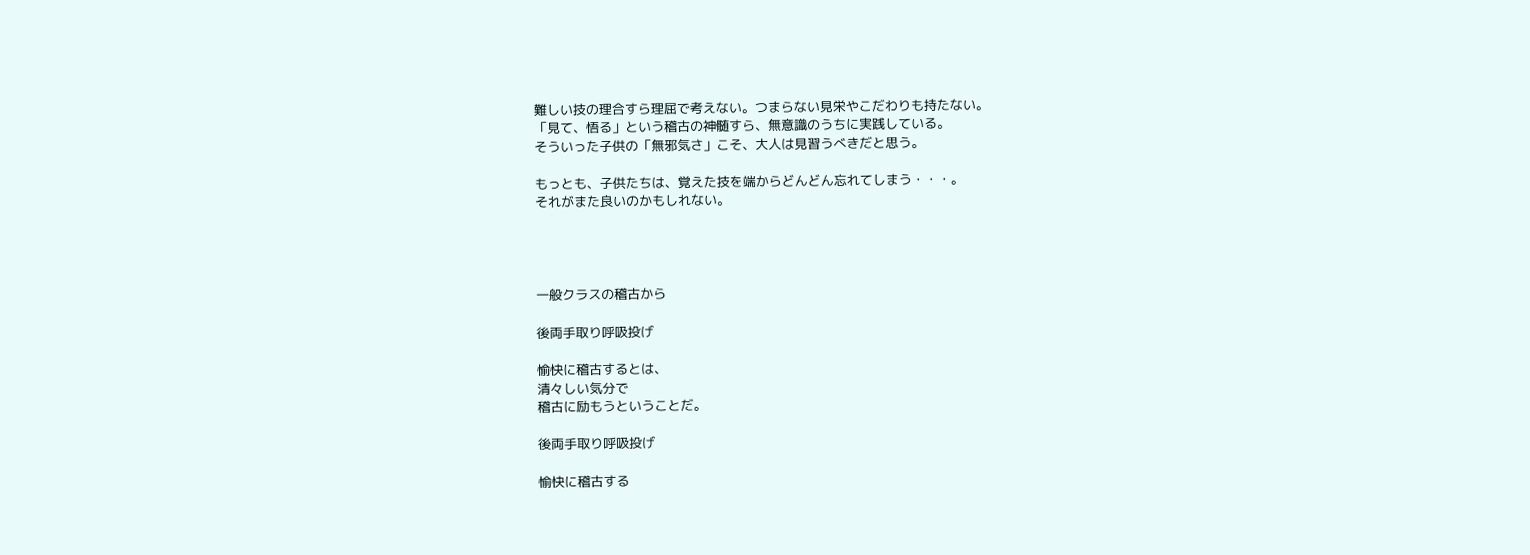難しい技の理合すら理屈で考えない。つまらない見栄やこだわりも持たない。
「見て、悟る」という稽古の神髄すら、無意識のうちに実践している。
そういった子供の「無邪気さ」こそ、大人は見習うべきだと思う。

もっとも、子供たちは、覚えた技を端からどんどん忘れてしまう・・・。
それがまた良いのかもしれない。




一般クラスの稽古から

後両手取り呼吸投げ

愉快に稽古するとは、
清々しい気分で
稽古に励もうということだ。

後両手取り呼吸投げ

愉快に稽古する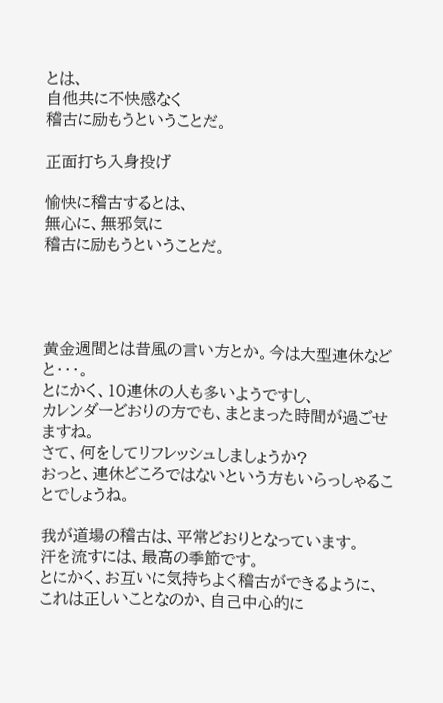とは、
自他共に不快感なく
稽古に励もうということだ。

正面打ち入身投げ

愉快に稽古するとは、
無心に、無邪気に
稽古に励もうということだ。




黄金週間とは昔風の言い方とか。今は大型連休などと・・・。
とにかく、10連休の人も多いようですし、
カレンダーどおりの方でも、まとまった時間が過ごせますね。
さて、何をしてリフレッシュしましょうか?
おっと、連休どころではないという方もいらっしゃることでしょうね。

我が道場の稽古は、平常どおりとなっています。
汗を流すには、最高の季節です。
とにかく、お互いに気持ちよく稽古ができるように、
これは正しいことなのか、自己中心的に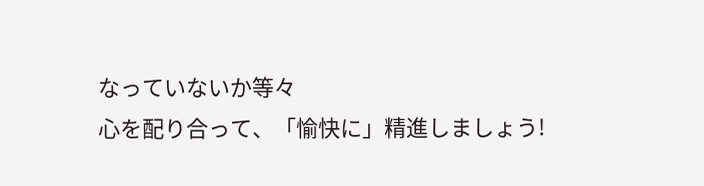なっていないか等々
心を配り合って、「愉快に」精進しましょう!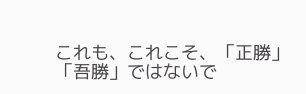これも、これこそ、「正勝」「吾勝」ではないで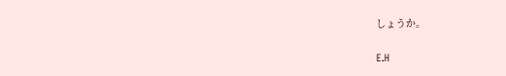しょうか。

E.H